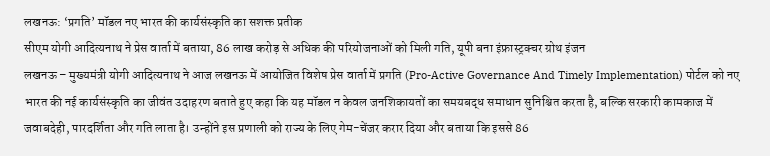लखनऊ: ‘प्रगति’ मॉडल नए भारत की कार्यसंस्कृति का सशक्त प्रतीक
सीएम योगी आदित्यनाथ ने प्रेस वार्ता में बताया, 86 लाख करोड़ से अधिक की परियोजनाओं को मिली गति, यूपी बना इंफ्रास्ट्रक्चर ग्रोथ इंजन
लखनऊ – मुख्यमंत्री योगी आदित्यनाथ ने आज लखनऊ में आयोजित विशेष प्रेस वार्ता में प्रगति (Pro-Active Governance And Timely Implementation) पोर्टल को नए भारत की नई कार्यसंस्कृति का जीवंत उदाहरण बताते हुए कहा कि यह मॉडल न केवल जनशिकायतों का समयबद्ध समाधान सुनिश्चित करता है, बल्कि सरकारी कामकाज में जवाबदेही, पारदर्शिता और गति लाता है। उन्होंने इस प्रणाली को राज्य के लिए गेम-चेंजर करार दिया और बताया कि इससे 86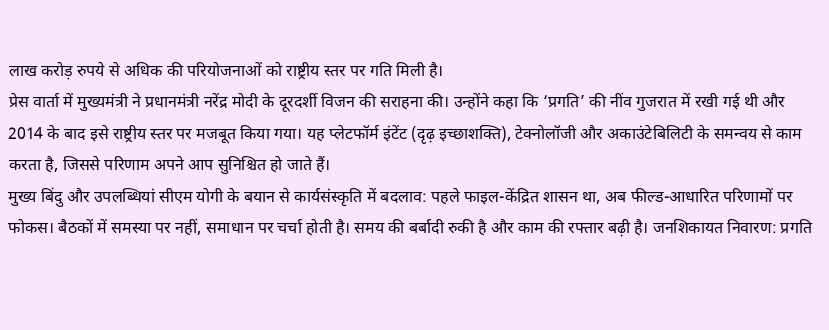लाख करोड़ रुपये से अधिक की परियोजनाओं को राष्ट्रीय स्तर पर गति मिली है।
प्रेस वार्ता में मुख्यमंत्री ने प्रधानमंत्री नरेंद्र मोदी के दूरदर्शी विजन की सराहना की। उन्होंने कहा कि ‘प्रगति’ की नींव गुजरात में रखी गई थी और 2014 के बाद इसे राष्ट्रीय स्तर पर मजबूत किया गया। यह प्लेटफॉर्म इंटेंट (दृढ़ इच्छाशक्ति), टेक्नोलॉजी और अकाउंटेबिलिटी के समन्वय से काम करता है, जिससे परिणाम अपने आप सुनिश्चित हो जाते हैं।
मुख्य बिंदु और उपलब्धियां सीएम योगी के बयान से कार्यसंस्कृति में बदलाव: पहले फाइल-केंद्रित शासन था, अब फील्ड-आधारित परिणामों पर फोकस। बैठकों में समस्या पर नहीं, समाधान पर चर्चा होती है। समय की बर्बादी रुकी है और काम की रफ्तार बढ़ी है। जनशिकायत निवारण: प्रगति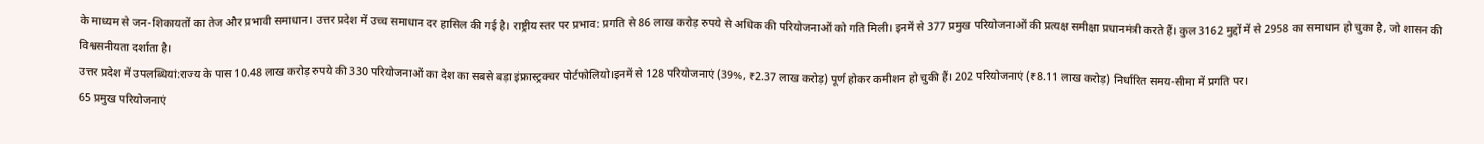के माध्यम से जन-शिकायतों का तेज और प्रभावी समाधान। उत्तर प्रदेश में उच्च समाधान दर हासिल की गई है। राष्ट्रीय स्तर पर प्रभाव: प्रगति से 86 लाख करोड़ रुपये से अधिक की परियोजनाओं को गति मिली। इनमें से 377 प्रमुख परियोजनाओं की प्रत्यक्ष समीक्षा प्रधानमंत्री करते हैं। कुल 3162 मुद्दों में से 2958 का समाधान हो चुका है, जो शासन की विश्वसनीयता दर्शाता है।
उत्तर प्रदेश में उपलब्धियां:राज्य के पास 10.48 लाख करोड़ रुपये की 330 परियोजनाओं का देश का सबसे बड़ा इंफ्रास्ट्रक्चर पोर्टफोलियो।इनमें से 128 परियोजनाएं (39%, ₹2.37 लाख करोड़) पूर्ण होकर कमीशन हो चुकी हैं। 202 परियोजनाएं (₹8.11 लाख करोड़) निर्धारित समय-सीमा में प्रगति पर।
65 प्रमुख परियोजनाएं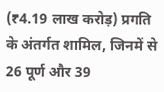(₹4.19 लाख करोड़) प्रगति के अंतर्गत शामिल, जिनमें से 26 पूर्ण और 39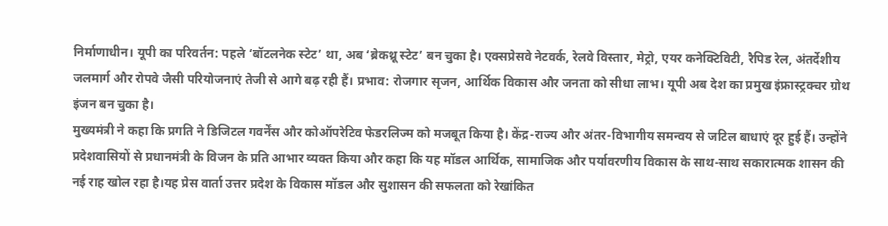निर्माणाधीन। यूपी का परिवर्तन: पहले ‘बॉटलनेक स्टेट’ था, अब ‘ब्रेकथ्रू स्टेट’ बन चुका है। एक्सप्रेसवे नेटवर्क, रेलवे विस्तार, मेट्रो, एयर कनेक्टिविटी, रैपिड रेल, अंतर्देशीय जलमार्ग और रोपवे जैसी परियोजनाएं तेजी से आगे बढ़ रही हैं। प्रभाव: रोजगार सृजन, आर्थिक विकास और जनता को सीधा लाभ। यूपी अब देश का प्रमुख इंफ्रास्ट्रक्चर ग्रोथ इंजन बन चुका है।
मुख्यमंत्री ने कहा कि प्रगति ने डिजिटल गवर्नेंस और कोऑपरेटिव फेडरलिज्म को मजबूत किया है। केंद्र-राज्य और अंतर-विभागीय समन्वय से जटिल बाधाएं दूर हुई हैं। उन्होंने प्रदेशवासियों से प्रधानमंत्री के विजन के प्रति आभार व्यक्त किया और कहा कि यह मॉडल आर्थिक, सामाजिक और पर्यावरणीय विकास के साथ-साथ सकारात्मक शासन की नई राह खोल रहा है।यह प्रेस वार्ता उत्तर प्रदेश के विकास मॉडल और सुशासन की सफलता को रेखांकित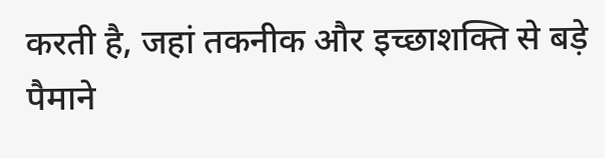करती है, जहां तकनीक और इच्छाशक्ति से बड़े पैमाने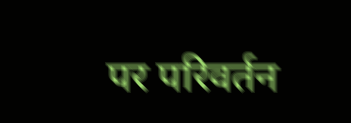पर परिवर्तन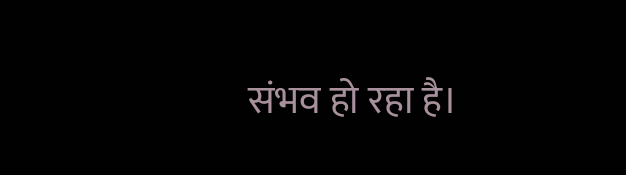संभव हो रहा है।